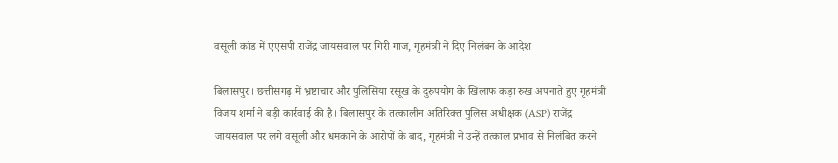वसूली कांड में एएसपी राजेंद्र जायसवाल पर गिरी गाज, गृहमंत्री ने दिए निलंबन के आदेश

बिलासपुर। छत्तीसगढ़ में भ्रष्टाचार और पुलिसिया रसूख के दुरुपयोग के खिलाफ कड़ा रुख अपनाते हुए गृहमंत्री विजय शर्मा ने बड़ी कार्रवाई की है। बिलासपुर के तत्कालीन अतिरिक्त पुलिस अधीक्षक (ASP) राजेंद्र जायसवाल पर लगे वसूली और धमकाने के आरोपों के बाद, गृहमंत्री ने उन्हें तत्काल प्रभाव से निलंबित करने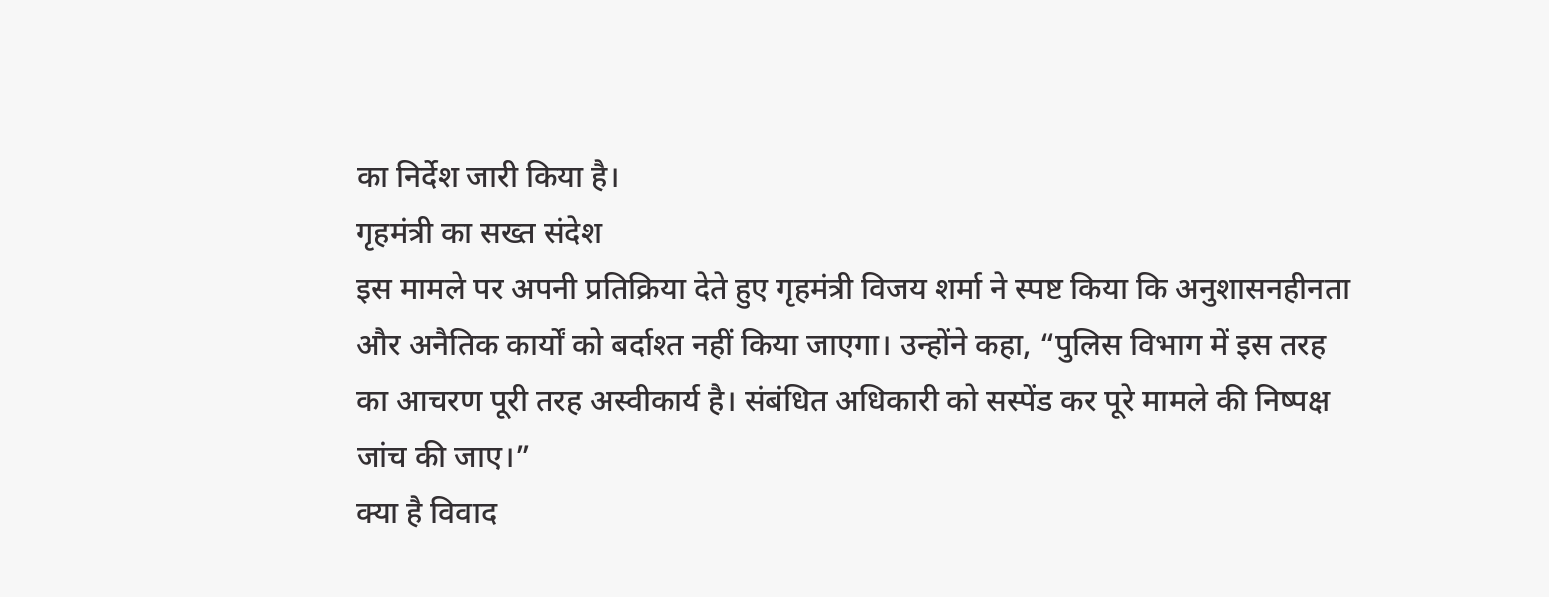का निर्देश जारी किया है।
गृहमंत्री का सख्त संदेश
इस मामले पर अपनी प्रतिक्रिया देते हुए गृहमंत्री विजय शर्मा ने स्पष्ट किया कि अनुशासनहीनता और अनैतिक कार्यों को बर्दाश्त नहीं किया जाएगा। उन्होंने कहा, “पुलिस विभाग में इस तरह का आचरण पूरी तरह अस्वीकार्य है। संबंधित अधिकारी को सस्पेंड कर पूरे मामले की निष्पक्ष जांच की जाए।”
क्या है विवाद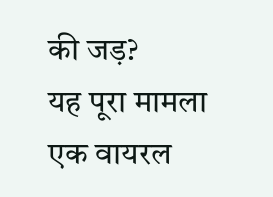की जड़?
यह पूरा मामला एक वायरल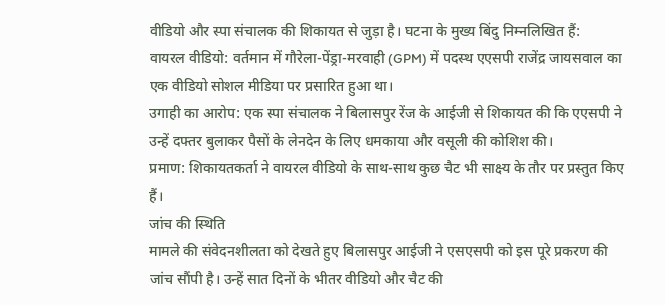वीडियो और स्पा संचालक की शिकायत से जुड़ा है। घटना के मुख्य बिंदु निम्नलिखित हैं:
वायरल वीडियो: वर्तमान में गौरेला-पेंड्रा-मरवाही (GPM) में पदस्थ एएसपी राजेंद्र जायसवाल का एक वीडियो सोशल मीडिया पर प्रसारित हुआ था।
उगाही का आरोप: एक स्पा संचालक ने बिलासपुर रेंज के आईजी से शिकायत की कि एएसपी ने उन्हें दफ्तर बुलाकर पैसों के लेनदेन के लिए धमकाया और वसूली की कोशिश की।
प्रमाण: शिकायतकर्ता ने वायरल वीडियो के साथ-साथ कुछ चैट भी साक्ष्य के तौर पर प्रस्तुत किए हैं।
जांच की स्थिति
मामले की संवेदनशीलता को देखते हुए बिलासपुर आईजी ने एसएसपी को इस पूरे प्रकरण की जांच सौंपी है। उन्हें सात दिनों के भीतर वीडियो और चैट की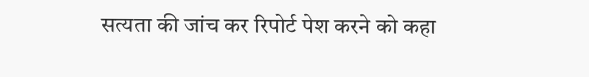सत्यता की जांच कर रिपोर्ट पेश करने को कहा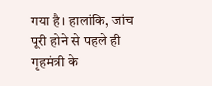गया है। हालांकि, जांच पूरी होने से पहले ही गृहमंत्री के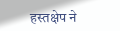हस्तक्षेप ने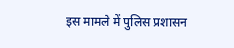इस मामले में पुलिस प्रशासन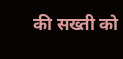की सख्ती को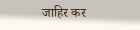जाहिर कर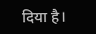दिया है।